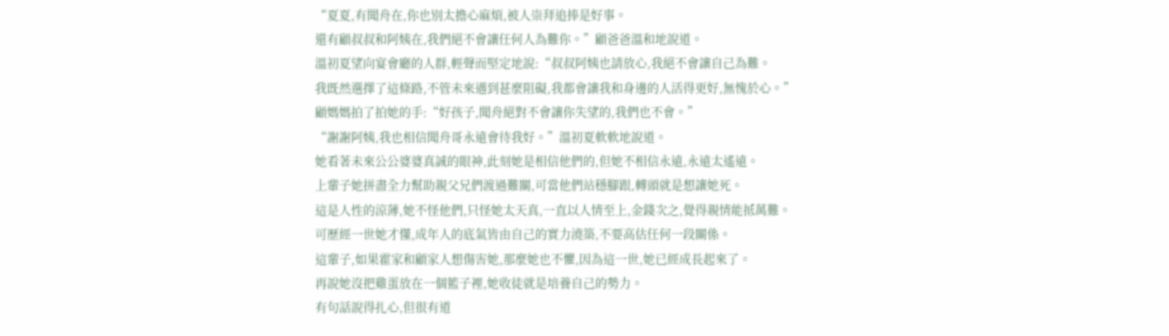“夏夏,有聞舟在,你也別太擔心麻煩,被人崇拜追捧是好事。
還有顧叔叔和阿姨在,我們絕不會讓任何人為難你。”顧爸爸溫和地說道。
溫初夏望向宴會廳的人群,輕聲而堅定地說:“叔叔阿姨也請放心,我絕不會讓自己為難。
我既然選擇了這條路,不管未來遇到甚麼阻礙,我都會讓我和身邊的人活得更好,無愧於心。”
顧媽媽拍了拍她的手:“好孩子,聞舟絕對不會讓你失望的,我們也不會。”
“謝謝阿姨,我也相信聞舟哥永遠會待我好。”溫初夏軟軟地說道。
她看著未來公公婆婆真誠的眼神,此刻她是相信他們的,但她不相信永遠,永遠太遙遠。
上輩子她拼盡全力幫助親父兄們渡過難關,可當他們站穩腳跟,轉頭就是想讓她死。
這是人性的涼薄,她不怪他們,只怪她太天真,一直以人情至上,金錢次之,覺得親情能抵萬難。
可歷經一世她才懂,成年人的底氣皆由自己的實力澆築,不要高估任何一段關係。
這輩子,如果霍家和顧家人想傷害她,那麼她也不懼,因為這一世,她已經成長起來了。
再說她沒把雞蛋放在一個籃子裡,她收徒就是培養自己的勢力。
有句話說得扎心,但很有道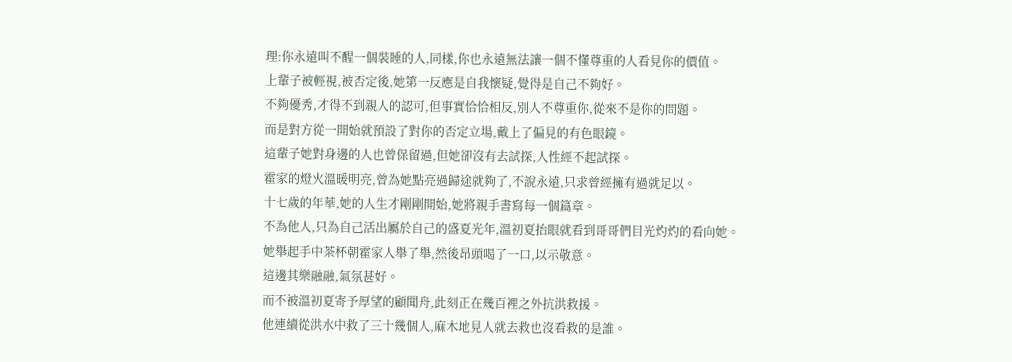理:你永遠叫不醒一個裝睡的人,同樣,你也永遠無法讓一個不懂尊重的人看見你的價值。
上輩子被輕視,被否定後,她第一反應是自我懷疑,覺得是自己不夠好。
不夠優秀,才得不到親人的認可,但事實恰恰相反,別人不尊重你,從來不是你的問題。
而是對方從一開始就預設了對你的否定立場,戴上了偏見的有色眼鏡。
這輩子她對身邊的人也曾保留過,但她卻沒有去試探,人性經不起試探。
霍家的燈火溫暖明亮,曾為她點亮過歸途就夠了,不說永遠,只求曾經擁有過就足以。
十七歲的年華,她的人生才剛剛開始,她將親手書寫每一個篇章。
不為他人,只為自己活出屬於自己的盛夏光年,溫初夏抬眼就看到哥哥們目光灼灼的看向她。
她舉起手中茶杯朝霍家人舉了舉,然後昂頭喝了一口,以示敬意。
這邊其樂融融,氣氛甚好。
而不被溫初夏寄予厚望的顧聞舟,此刻正在幾百裡之外抗洪救援。
他連續從洪水中救了三十幾個人,麻木地見人就去救也沒看救的是誰。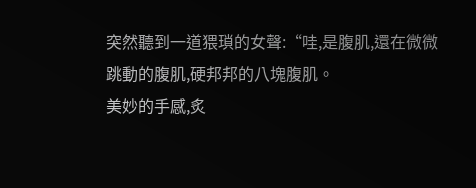突然聽到一道猥瑣的女聲:“哇,是腹肌,還在微微跳動的腹肌,硬邦邦的八塊腹肌。
美妙的手感,炙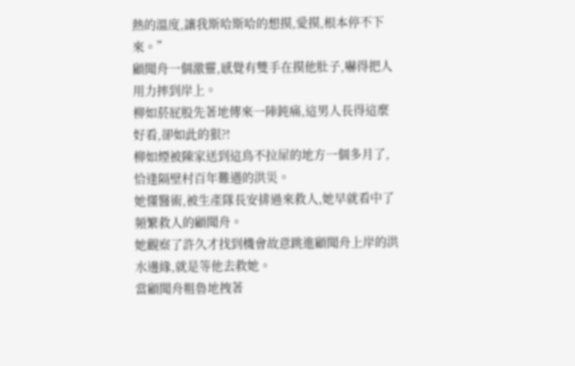熱的溫度,讓我斯哈斯哈的想摸,愛摸,根本停不下來。”
顧聞舟一個激靈,感覺有雙手在摸他肚子,嚇得把人用力摔到岸上。
柳如菸屁股先著地傳來一陣鈍痛,這男人長得這麼好看,卻如此的狠?!
柳如煙被陳家送到這鳥不拉屎的地方一個多月了,恰逢隔壁村百年難遇的洪災。
她懂醫術,被生產隊長安排過來救人,她早就看中了頻繁救人的顧聞舟。
她觀察了許久才找到機會故意跳進顧聞舟上岸的洪水邊緣,就是等他去救她。
當顧聞舟粗魯地拽著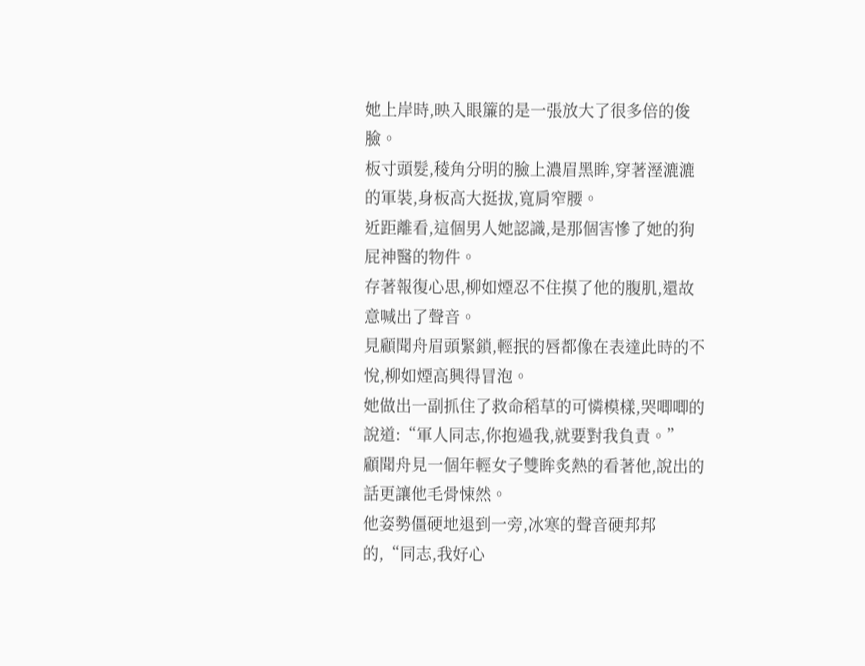她上岸時,映入眼簾的是一張放大了很多倍的俊臉。
板寸頭髮,稜角分明的臉上濃眉黑眸,穿著溼漉漉的軍裝,身板高大挺拔,寬肩窄腰。
近距離看,這個男人她認識,是那個害慘了她的狗屁神醫的物件。
存著報復心思,柳如煙忍不住摸了他的腹肌,還故意喊出了聲音。
見顧聞舟眉頭緊鎖,輕抿的唇都像在表達此時的不悅,柳如煙高興得冒泡。
她做出一副抓住了救命稻草的可憐模樣,哭唧唧的說道:“軍人同志,你抱過我,就要對我負責。”
顧聞舟見一個年輕女子雙眸炙熱的看著他,說出的話更讓他毛骨悚然。
他姿勢僵硬地退到一旁,冰寒的聲音硬邦邦的,“同志,我好心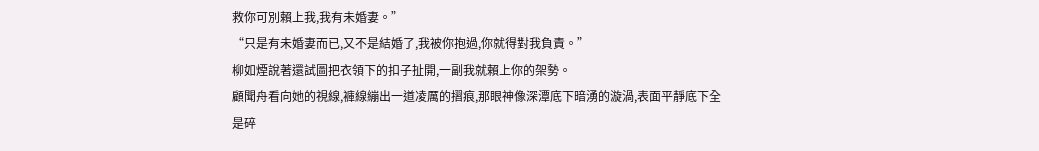救你可別賴上我,我有未婚妻。”
“只是有未婚妻而已,又不是結婚了,我被你抱過,你就得對我負責。”
柳如煙說著還試圖把衣領下的扣子扯開,一副我就賴上你的架勢。
顧聞舟看向她的視線,褲線繃出一道凌厲的摺痕,那眼神像深潭底下暗湧的漩渦,表面平靜底下全是碎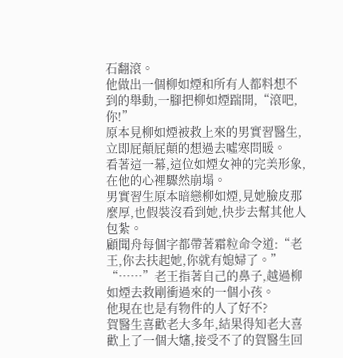石翻滾。
他做出一個柳如煙和所有人都料想不到的舉動,一腳把柳如煙踹開,“滾吧,你!”
原本見柳如煙被救上來的男實習醫生,立即屁顛屁顛的想過去噓寒問暖。
看著這一幕,這位如煙女神的完美形象,在他的心裡驟然崩塌。
男實習生原本暗戀柳如煙,見她臉皮那麼厚,也假裝沒看到她,快步去幫其他人包紮。
顧聞舟每個字都帶著霜粒命令道:“老王,你去扶起她,你就有媳婦了。”
“……”老王指著自己的鼻子,越過柳如煙去救剛衝過來的一個小孩。
他現在也是有物件的人了好不?
賀醫生喜歡老大多年,結果得知老大喜歡上了一個大嬸,接受不了的賀醫生回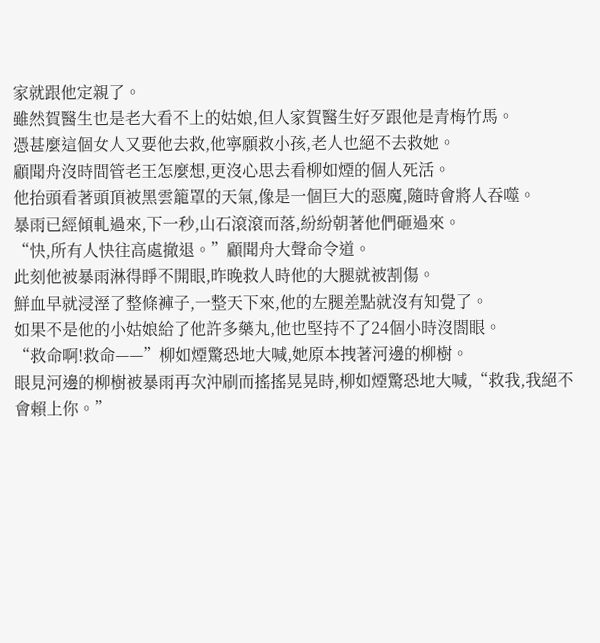家就跟他定親了。
雖然賀醫生也是老大看不上的姑娘,但人家賀醫生好歹跟他是青梅竹馬。
憑甚麼這個女人又要他去救,他寧願救小孩,老人也絕不去救她。
顧聞舟沒時間管老王怎麼想,更沒心思去看柳如煙的個人死活。
他抬頭看著頭頂被黑雲籠罩的天氣,像是一個巨大的惡魔,隨時會將人吞噬。
暴雨已經傾軋過來,下一秒,山石滾滾而落,紛紛朝著他們砸過來。
“快,所有人快往高處撤退。”顧聞舟大聲命令道。
此刻他被暴雨淋得睜不開眼,昨晚救人時他的大腿就被割傷。
鮮血早就浸溼了整條褲子,一整天下來,他的左腿差點就沒有知覺了。
如果不是他的小姑娘給了他許多藥丸,他也堅持不了24個小時沒閤眼。
“救命啊!救命——”柳如煙驚恐地大喊,她原本拽著河邊的柳樹。
眼見河邊的柳樹被暴雨再次沖刷而搖搖晃晃時,柳如煙驚恐地大喊,“救我,我絕不會賴上你。”